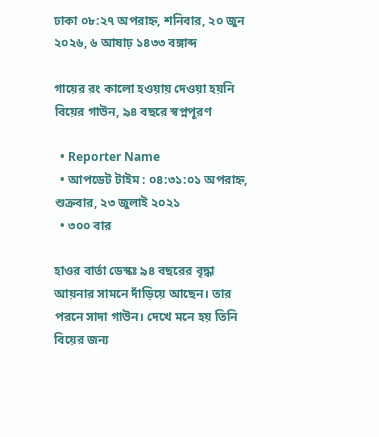ঢাকা ০৮:২৭ অপরাহ্ন, শনিবার, ২০ জুন ২০২৬, ৬ আষাঢ় ১৪৩৩ বঙ্গাব্দ

গায়ের রং কালো হওয়ায় দেওয়া হয়‌নি বিয়ের গাউন, ৯৪ বছরে স্বপ্নপূরণ

  • Reporter Name
  • আপডেট টাইম : ০৪:৩১:০১ অপরাহ্ন, শুক্রবার, ২৩ জুলাই ২০২১
  • ৩০০ বার

হাওর বার্তা ডেস্কঃ ৯৪ বছরের বৃদ্ধা আয়নার সামনে দাঁড়িয়ে আছেন। তার পরনে সাদা গাউন। দেখে মনে হয় তিনি বিয়ের জন্য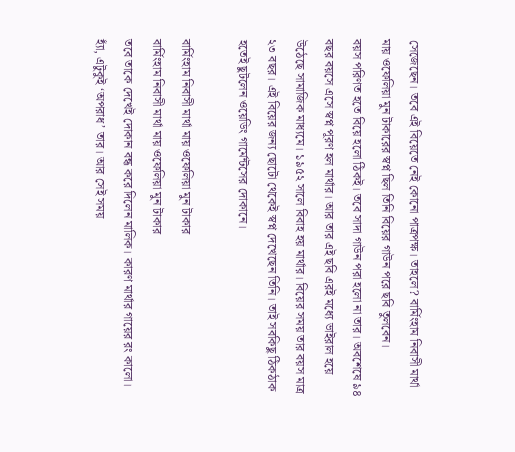সেজেছেন। তবে এই বিয়েতে নেই কোনো পাত্রপক্ষ। তাহলে? বার্মিংহাম নিবাসী মার্থা মায় ওফেলিয়া মুন টাকারের স্বপ্ন ছিল তিনি বিয়ের গাউন পরে ছবি তুলবেন।
বয়স পরিণত হতে বিয়ে হলো ঠিকই। তবে সাদা গাউন পরা হলো না তার। অবশেষে ৯৪ বছর বয়সে এসে স্বপ্ন পূরণ হল মার্থার। আর তার এই ছবি এরই মধ্যে ভাইরাল হয়ে উঠেছে সামাজিক মাধ্যমে। ১৯৫২ সালে বিবাহ হয় মার্থার। বিয়ের সময় তার বয়স মাত্র ২৩ বছর। এই বিয়ের জন্য ছোটো থেকেই স্বপ্ন দেখেছেন তিনি। তাই সবকিছু ঠিকঠাক হতেই ছুটলেন ওয়েডিং গার্মেন্টসের দোকানে।

বার্মিংহাম নিবাসী মার্থা মায় ওফেলিয়া মুন টাকার
বার্মিংহাম নিবাসী মার্থা মায় ওফেলিয়া মুন টাকার
তবে তাকে দেখেই দোকান বন্ধ করে দিলেন মালিক। কারণ মার্থার গায়ের রং কালো। হ্যাঁ, এটুকুই ‘অপরাধ’ তার। আর সেই সময়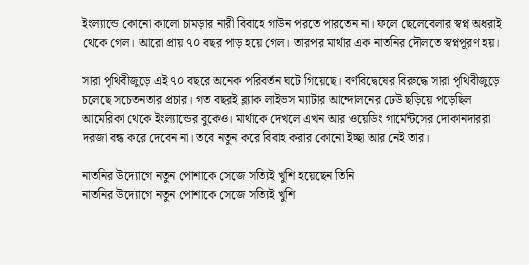ইংল্যান্ডে কোনো কালো চামড়ার নারী বিবাহে গাউন পরতে পারতেন না। ফলে ছেলেবেলার স্বপ্ন অধরাই থেকে গেল। আরো প্রায় ৭০ বছর পাড় হয়ে গেল। তারপর মার্থার এক নাতনির দৌলতে স্বপ্নপূরণ হয়।

সারা পৃথিবীজুড়ে এই ৭০ বছরে অনেক পরিবর্তন ঘটে গিয়েছে। বর্ণবিদ্বেষের বিরুদ্ধে সারা পৃথিবীজুড়ে চলেছে সচেতনতার প্রচার। গত বছরই ব্ল্যাক লাইভস ম্যাটার আন্দোলনের ঢেউ ছড়িয়ে পড়েছিল আমেরিকা থেকে ইংল্যান্ডের বুকেও। মার্থাকে দেখলে এখন আর ওয়েডিং গার্মেন্টসের দোকানদাররা দরজা বন্ধ করে দেবেন না। তবে নতুন করে বিবাহ করার কোনো ইচ্ছা আর নেই তার।

নাতনির উদ্যোগে নতুন পোশাকে সেজে সত্যিই খুশি হয়েছেন তিনি
নাতনির উদ্যোগে নতুন পোশাকে সেজে সত্যিই খুশি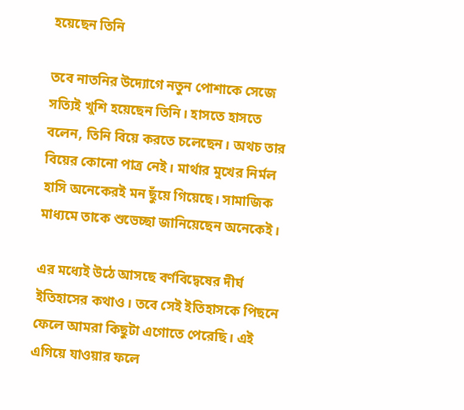হয়েছেন তিনি

তবে নাতনির উদ্যোগে নতুন পোশাকে সেজে সত্যিই খুশি হয়েছেন তিনি। হাসতে হাসতে বলেন, তিনি বিয়ে করতে চলেছেন। অথচ তার বিয়ের কোনো পাত্র নেই। মার্থার মুখের নির্মল হাসি অনেকেরই মন ছুঁয়ে গিয়েছে। সামাজিক মাধ্যমে তাকে শুভেচ্ছা জানিয়েছেন অনেকেই।

এর মধ্যেই উঠে আসছে বর্ণবিদ্বেষের দীর্ঘ ইতিহাসের কথাও। তবে সেই ইতিহাসকে পিছনে ফেলে আমরা কিছুটা এগোতে পেরেছি। এই এগিয়ে যাওয়ার ফলে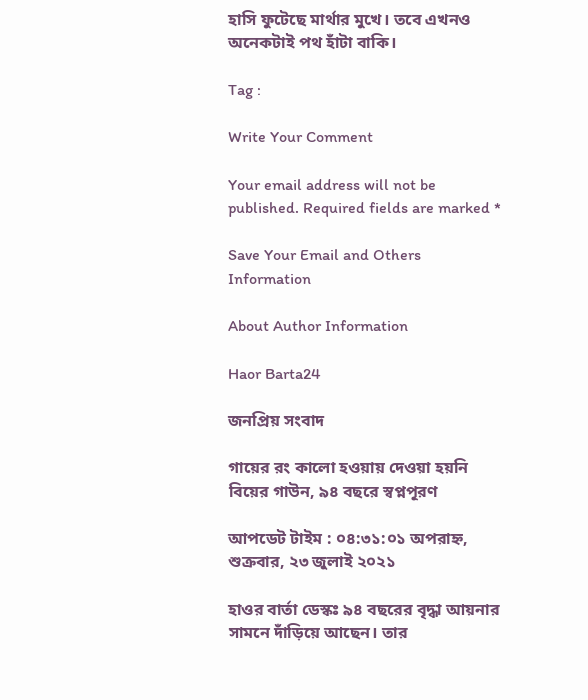হাসি ফুটেছে মার্থার মুখে। তবে এখনও অনেকটাই পথ হাঁটা বাকি।

Tag :

Write Your Comment

Your email address will not be published. Required fields are marked *

Save Your Email and Others Information

About Author Information

Haor Barta24

জনপ্রিয় সংবাদ

গায়ের রং কালো হওয়ায় দেওয়া হয়‌নি বিয়ের গাউন, ৯৪ বছরে স্বপ্নপূরণ

আপডেট টাইম : ০৪:৩১:০১ অপরাহ্ন, শুক্রবার, ২৩ জুলাই ২০২১

হাওর বার্তা ডেস্কঃ ৯৪ বছরের বৃদ্ধা আয়নার সামনে দাঁড়িয়ে আছেন। তার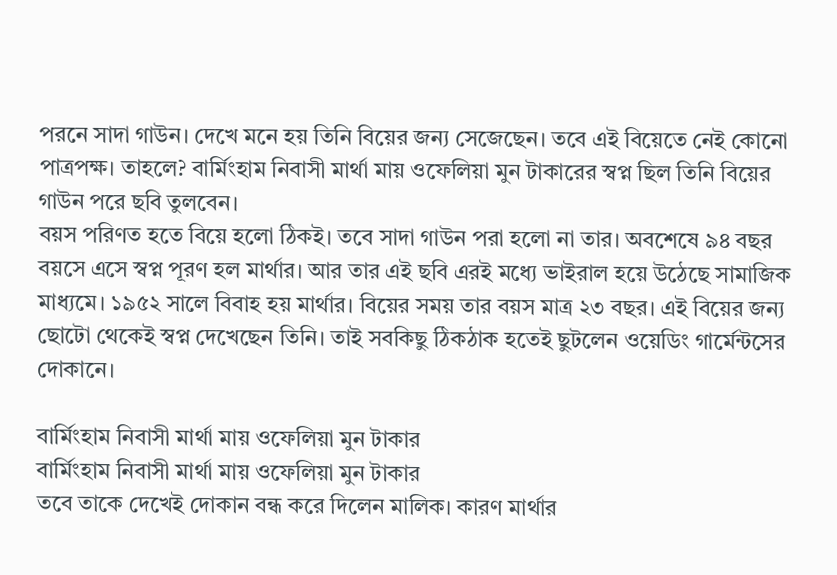পরনে সাদা গাউন। দেখে মনে হয় তিনি বিয়ের জন্য সেজেছেন। তবে এই বিয়েতে নেই কোনো পাত্রপক্ষ। তাহলে? বার্মিংহাম নিবাসী মার্থা মায় ওফেলিয়া মুন টাকারের স্বপ্ন ছিল তিনি বিয়ের গাউন পরে ছবি তুলবেন।
বয়স পরিণত হতে বিয়ে হলো ঠিকই। তবে সাদা গাউন পরা হলো না তার। অবশেষে ৯৪ বছর বয়সে এসে স্বপ্ন পূরণ হল মার্থার। আর তার এই ছবি এরই মধ্যে ভাইরাল হয়ে উঠেছে সামাজিক মাধ্যমে। ১৯৫২ সালে বিবাহ হয় মার্থার। বিয়ের সময় তার বয়স মাত্র ২৩ বছর। এই বিয়ের জন্য ছোটো থেকেই স্বপ্ন দেখেছেন তিনি। তাই সবকিছু ঠিকঠাক হতেই ছুটলেন ওয়েডিং গার্মেন্টসের দোকানে।

বার্মিংহাম নিবাসী মার্থা মায় ওফেলিয়া মুন টাকার
বার্মিংহাম নিবাসী মার্থা মায় ওফেলিয়া মুন টাকার
তবে তাকে দেখেই দোকান বন্ধ করে দিলেন মালিক। কারণ মার্থার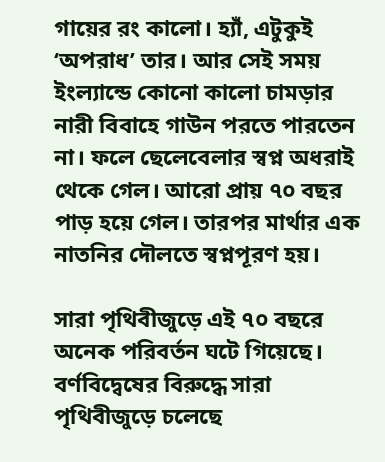গায়ের রং কালো। হ্যাঁ, এটুকুই ‘অপরাধ’ তার। আর সেই সময় ইংল্যান্ডে কোনো কালো চামড়ার নারী বিবাহে গাউন পরতে পারতেন না। ফলে ছেলেবেলার স্বপ্ন অধরাই থেকে গেল। আরো প্রায় ৭০ বছর পাড় হয়ে গেল। তারপর মার্থার এক নাতনির দৌলতে স্বপ্নপূরণ হয়।

সারা পৃথিবীজুড়ে এই ৭০ বছরে অনেক পরিবর্তন ঘটে গিয়েছে। বর্ণবিদ্বেষের বিরুদ্ধে সারা পৃথিবীজুড়ে চলেছে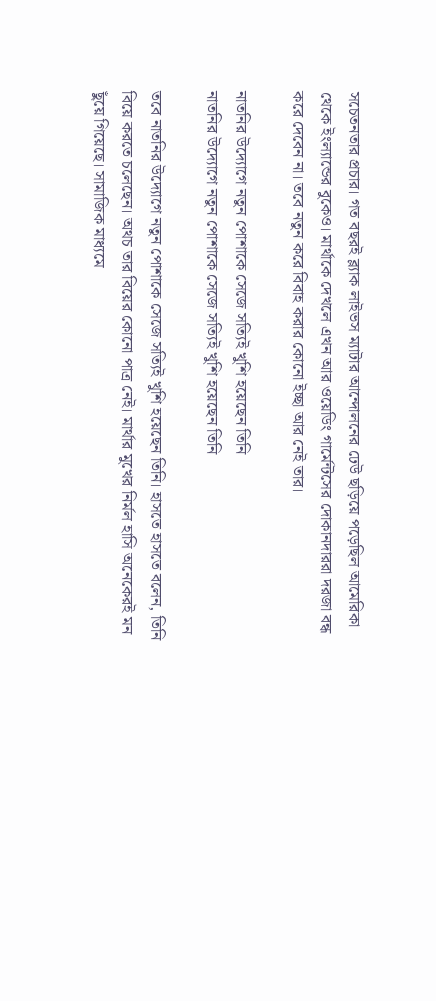সচেতনতার প্রচার। গত বছরই ব্ল্যাক লাইভস ম্যাটার আন্দোলনের ঢেউ ছড়িয়ে পড়েছিল আমেরিকা থেকে ইংল্যান্ডের বুকেও। মার্থাকে দেখলে এখন আর ওয়েডিং গার্মেন্টসের দোকানদাররা দরজা বন্ধ করে দেবেন না। তবে নতুন করে বিবাহ করার কোনো ইচ্ছা আর নেই তার।

নাতনির উদ্যোগে নতুন পোশাকে সেজে সত্যিই খুশি হয়েছেন তিনি
নাতনির উদ্যোগে নতুন পোশাকে সেজে সত্যিই খুশি হয়েছেন তিনি

তবে নাতনির উদ্যোগে নতুন পোশাকে সেজে সত্যিই খুশি হয়েছেন তিনি। হাসতে হাসতে বলেন, তিনি বিয়ে করতে চলেছেন। অথচ তার বিয়ের কোনো পাত্র নেই। মার্থার মুখের নির্মল হাসি অনেকেরই মন ছুঁয়ে গিয়েছে। সামাজিক মাধ্যমে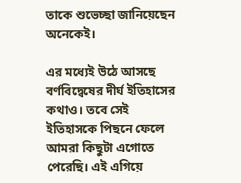তাকে শুভেচ্ছা জানিয়েছেন অনেকেই।

এর মধ্যেই উঠে আসছে বর্ণবিদ্বেষের দীর্ঘ ইতিহাসের কথাও। তবে সেই ইতিহাসকে পিছনে ফেলে আমরা কিছুটা এগোতে পেরেছি। এই এগিয়ে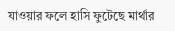যাওয়ার ফলে হাসি ফুটেছে মার্থার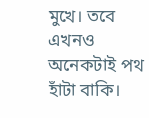মুখে। তবে এখনও অনেকটাই পথ হাঁটা বাকি।